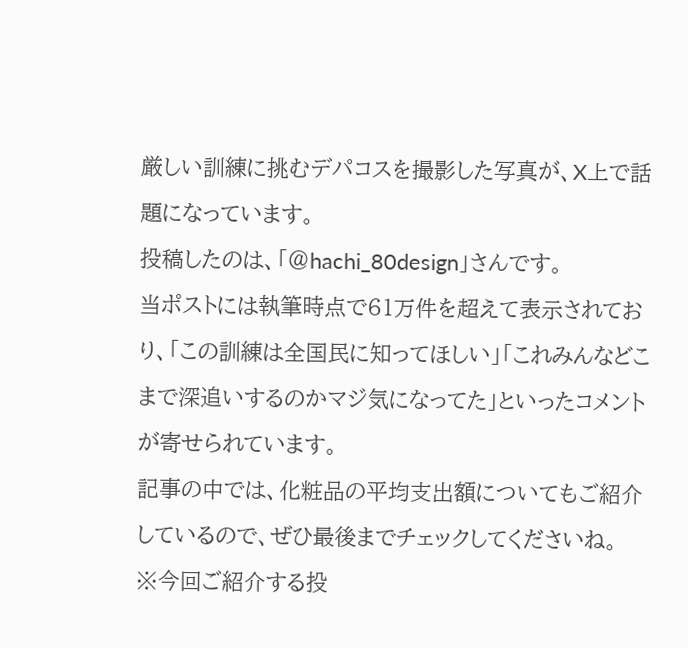厳しい訓練に挑むデパコスを撮影した写真が、X上で話題になっています。
投稿したのは、「@hachi_80design」さんです。
当ポストには執筆時点で61万件を超えて表示されており、「この訓練は全国民に知ってほしい」「これみんなどこまで深追いするのかマジ気になってた」といったコメントが寄せられています。
記事の中では、化粧品の平均支出額についてもご紹介しているので、ぜひ最後までチェックしてくださいね。
※今回ご紹介する投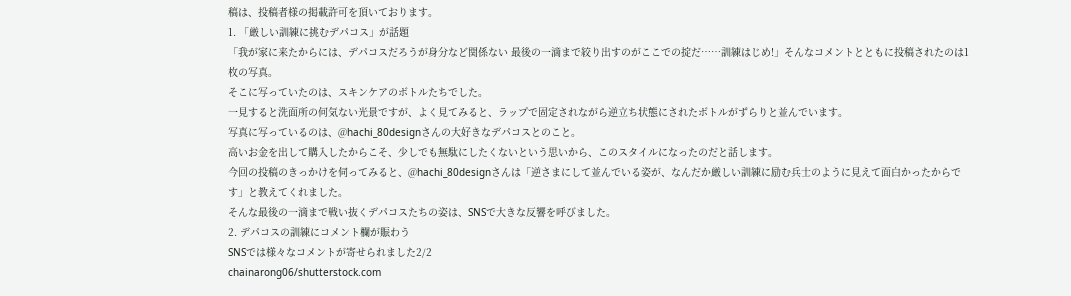稿は、投稿者様の掲載許可を頂いております。
1. 「厳しい訓練に挑むデパコス」が話題
「我が家に来たからには、デパコスだろうが身分など関係ない 最後の一滴まで絞り出すのがここでの掟だ……訓練はじめ!」そんなコメントとともに投稿されたのは1枚の写真。
そこに写っていたのは、スキンケアのボトルたちでした。
一見すると洗面所の何気ない光景ですが、よく見てみると、ラップで固定されながら逆立ち状態にされたボトルがずらりと並んでいます。
写真に写っているのは、@hachi_80designさんの大好きなデパコスとのこと。
高いお金を出して購入したからこそ、少しでも無駄にしたくないという思いから、このスタイルになったのだと話します。
今回の投稿のきっかけを伺ってみると、@hachi_80designさんは「逆さまにして並んでいる姿が、なんだか厳しい訓練に励む兵士のように見えて面白かったからです」と教えてくれました。
そんな最後の一滴まで戦い抜くデパコスたちの姿は、SNSで大きな反響を呼びました。
2. デパコスの訓練にコメント欄が賑わう
SNSでは様々なコメントが寄せられました2/2
chainarong06/shutterstock.com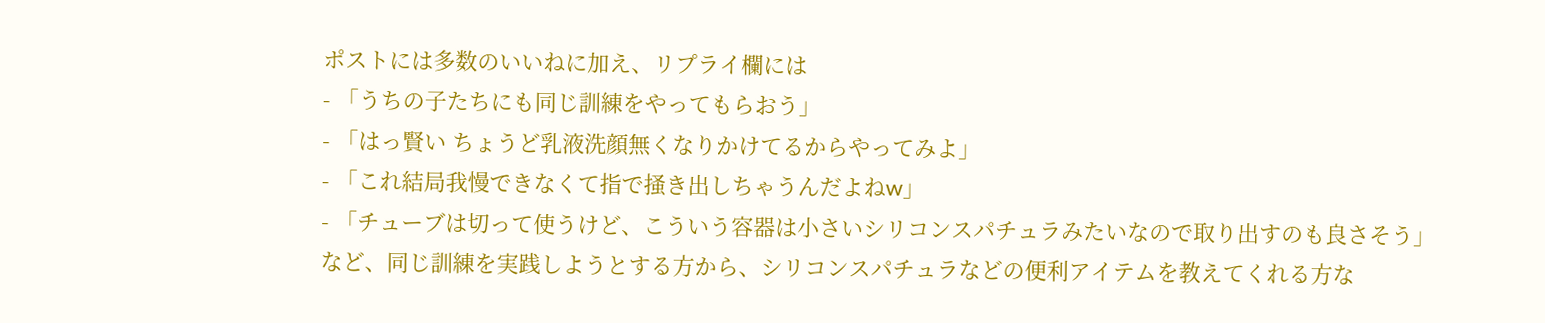ポストには多数のいいねに加え、リプライ欄には
- 「うちの子たちにも同じ訓練をやってもらおう」
- 「はっ賢い ちょうど乳液洗顔無くなりかけてるからやってみよ」
- 「これ結局我慢できなくて指で掻き出しちゃうんだよねw」
- 「チューブは切って使うけど、こういう容器は小さいシリコンスパチュラみたいなので取り出すのも良さそう」
など、同じ訓練を実践しようとする方から、シリコンスパチュラなどの便利アイテムを教えてくれる方な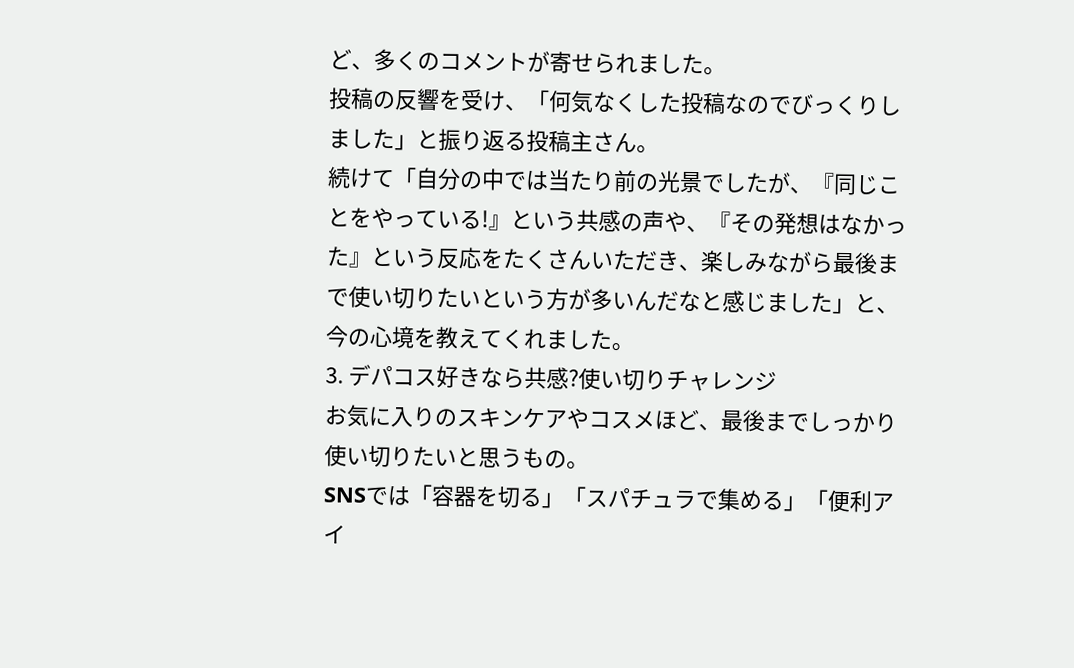ど、多くのコメントが寄せられました。
投稿の反響を受け、「何気なくした投稿なのでびっくりしました」と振り返る投稿主さん。
続けて「自分の中では当たり前の光景でしたが、『同じことをやっている!』という共感の声や、『その発想はなかった』という反応をたくさんいただき、楽しみながら最後まで使い切りたいという方が多いんだなと感じました」と、今の心境を教えてくれました。
3. デパコス好きなら共感?使い切りチャレンジ
お気に入りのスキンケアやコスメほど、最後までしっかり使い切りたいと思うもの。
SNSでは「容器を切る」「スパチュラで集める」「便利アイ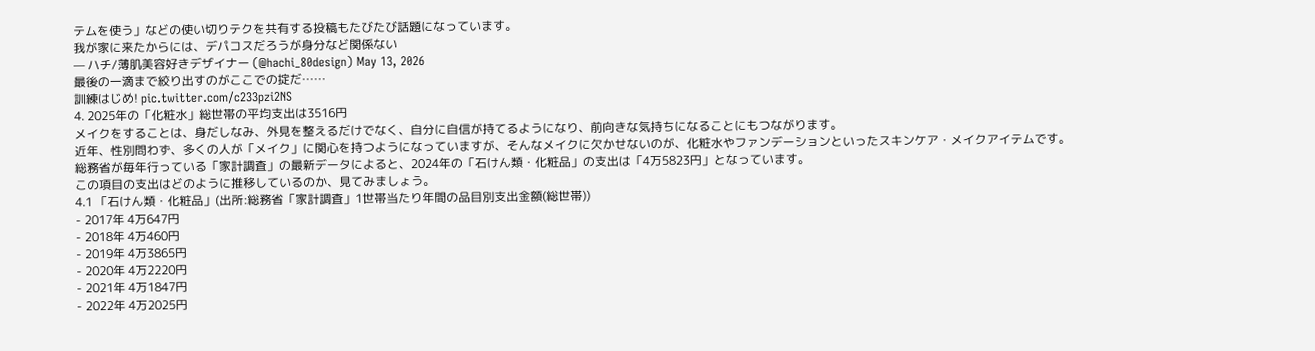テムを使う」などの使い切りテクを共有する投稿もたびたび話題になっています。
我が家に来たからには、デパコスだろうが身分など関係ない
— ハチ/薄肌美容好きデザイナー (@hachi_80design) May 13, 2026
最後の一滴まで絞り出すのがここでの掟だ……
訓練はじめ! pic.twitter.com/c233pzi2NS
4. 2025年の「化粧水」総世帯の平均支出は3516円
メイクをすることは、身だしなみ、外見を整えるだけでなく、自分に自信が持てるようになり、前向きな気持ちになることにもつながります。
近年、性別問わず、多くの人が「メイク」に関心を持つようになっていますが、そんなメイクに欠かせないのが、化粧水やファンデーションといったスキンケア・メイクアイテムです。
総務省が毎年行っている「家計調査」の最新データによると、2024年の「石けん類・化粧品」の支出は「4万5823円」となっています。
この項目の支出はどのように推移しているのか、見てみましょう。
4.1 「石けん類・化粧品」(出所:総務省「家計調査」1世帯当たり年間の品目別支出金額(総世帯))
- 2017年 4万647円
- 2018年 4万460円
- 2019年 4万3865円
- 2020年 4万2220円
- 2021年 4万1847円
- 2022年 4万2025円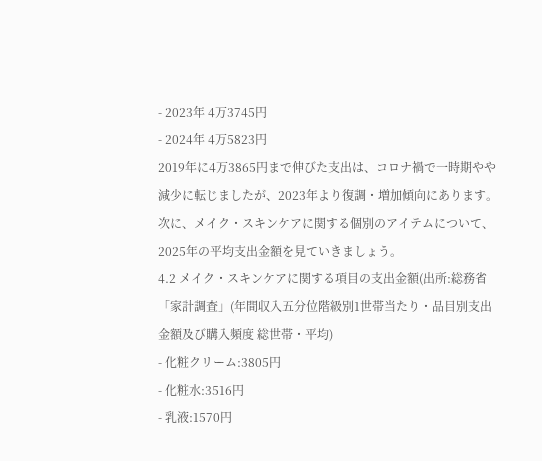- 2023年 4万3745円
- 2024年 4万5823円
2019年に4万3865円まで伸びた支出は、コロナ禍で一時期やや減少に転じましたが、2023年より復調・増加傾向にあります。
次に、メイク・スキンケアに関する個別のアイテムについて、2025年の平均支出金額を見ていきましょう。
4.2 メイク・スキンケアに関する項目の支出金額(出所:総務省「家計調査」(年間収入五分位階級別1世帯当たり・品目別支出金額及び購入頻度 総世帯・平均)
- 化粧クリーム:3805円
- 化粧水:3516円
- 乳液:1570円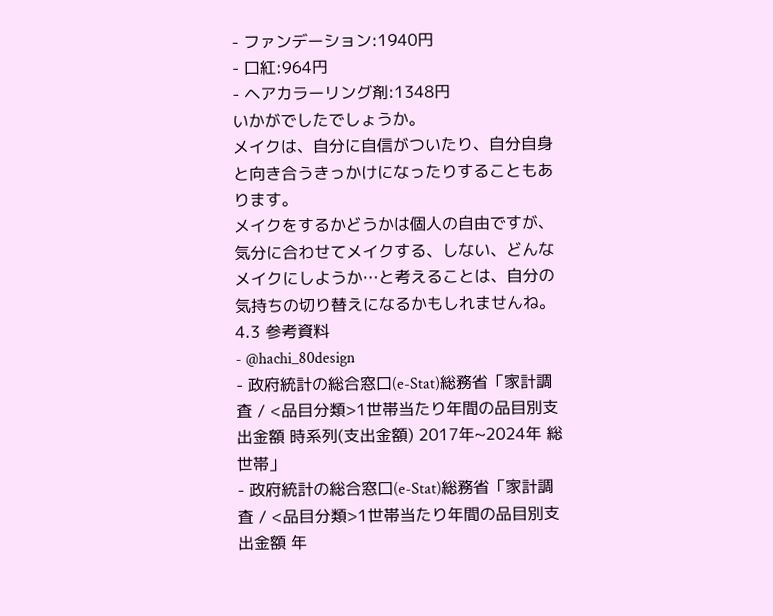- ファンデーション:1940円
- 口紅:964円
- ヘアカラーリング剤:1348円
いかがでしたでしょうか。
メイクは、自分に自信がついたり、自分自身と向き合うきっかけになったりすることもあります。
メイクをするかどうかは個人の自由ですが、気分に合わせてメイクする、しない、どんなメイクにしようか…と考えることは、自分の気持ちの切り替えになるかもしれませんね。
4.3 参考資料
- @hachi_80design
- 政府統計の総合窓口(e-Stat)総務省「家計調査 / <品目分類>1世帯当たり年間の品目別支出金額 時系列(支出金額) 2017年~2024年 総世帯」
- 政府統計の総合窓口(e-Stat)総務省「家計調査 / <品目分類>1世帯当たり年間の品目別支出金額 年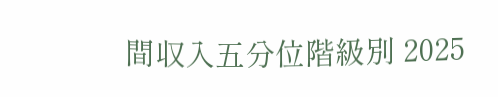間収入五分位階級別 2025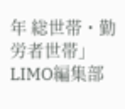年 総世帯・勤労者世帯」
LIMO編集部